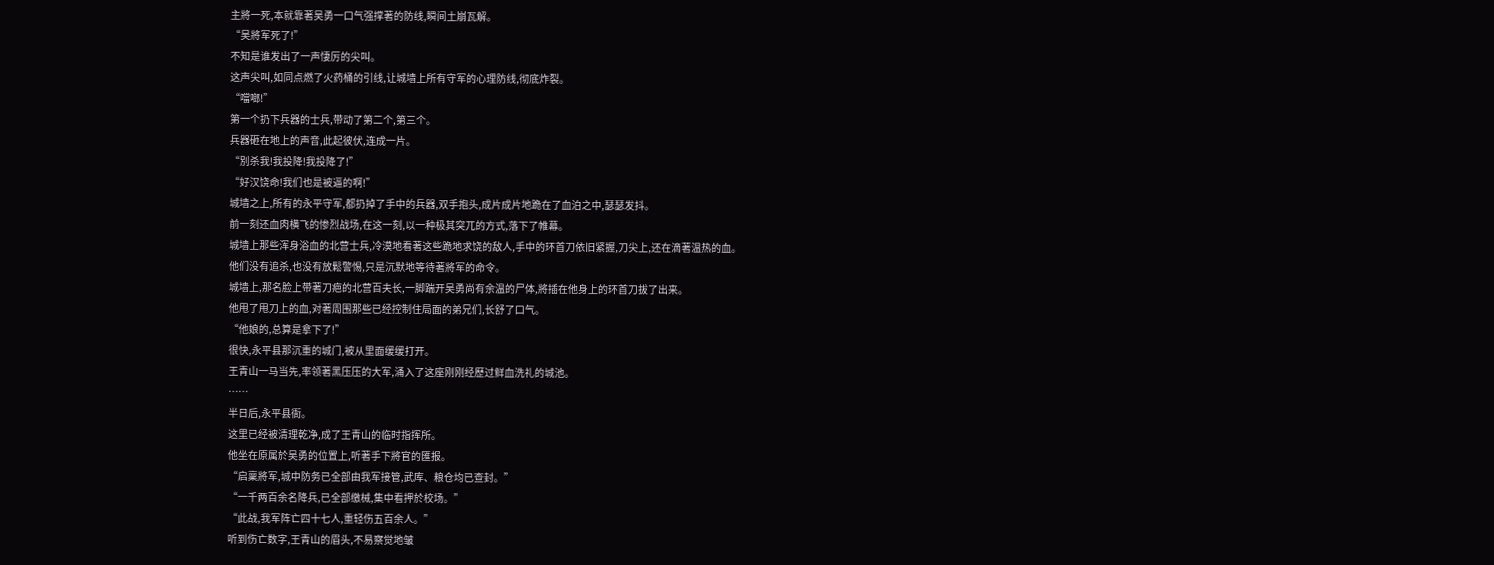主將一死,本就靠著吴勇一口气强撑著的防线,瞬间土崩瓦解。
“吴將军死了!”
不知是谁发出了一声悽厉的尖叫。
这声尖叫,如同点燃了火药桶的引线,让城墙上所有守军的心理防线,彻底炸裂。
“噹啷!”
第一个扔下兵器的士兵,带动了第二个,第三个。
兵器砸在地上的声音,此起彼伏,连成一片。
“別杀我!我投降!我投降了!”
“好汉饶命!我们也是被逼的啊!”
城墙之上,所有的永平守军,都扔掉了手中的兵器,双手抱头,成片成片地跪在了血泊之中,瑟瑟发抖。
前一刻还血肉横飞的惨烈战场,在这一刻,以一种极其突兀的方式,落下了帷幕。
城墙上那些浑身浴血的北营士兵,冷漠地看著这些跪地求饶的敌人,手中的环首刀依旧紧握,刀尖上,还在滴著温热的血。
他们没有追杀,也没有放鬆警惕,只是沉默地等待著將军的命令。
城墙上,那名脸上带著刀疤的北营百夫长,一脚踹开吴勇尚有余温的尸体,將插在他身上的环首刀拔了出来。
他甩了甩刀上的血,对著周围那些已经控制住局面的弟兄们,长舒了口气。
“他娘的,总算是拿下了!”
很快,永平县那沉重的城门,被从里面缓缓打开。
王青山一马当先,率领著黑压压的大军,涌入了这座刚刚经歷过鲜血洗礼的城池。
……
半日后,永平县衙。
这里已经被清理乾净,成了王青山的临时指挥所。
他坐在原属於吴勇的位置上,听著手下將官的匯报。
“启稟將军,城中防务已全部由我军接管,武库、粮仓均已查封。”
“一千两百余名降兵,已全部缴械,集中看押於校场。”
“此战,我军阵亡四十七人,重轻伤五百余人。”
听到伤亡数字,王青山的眉头,不易察觉地皱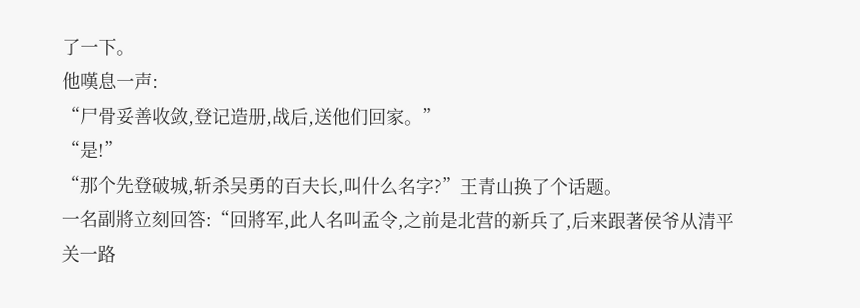了一下。
他嘆息一声:
“尸骨妥善收敛,登记造册,战后,送他们回家。”
“是!”
“那个先登破城,斩杀吴勇的百夫长,叫什么名字?”王青山换了个话题。
一名副將立刻回答:“回將军,此人名叫孟令,之前是北营的新兵了,后来跟著侯爷从清平关一路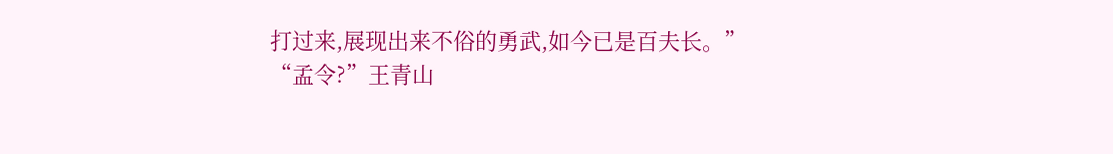打过来,展现出来不俗的勇武,如今已是百夫长。”
“孟令?”王青山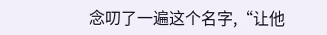念叨了一遍这个名字,“让他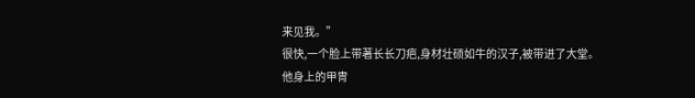来见我。”
很快,一个脸上带著长长刀疤,身材壮硕如牛的汉子,被带进了大堂。
他身上的甲冑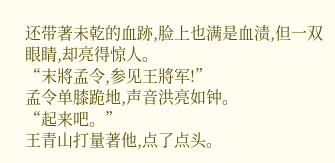还带著未乾的血跡,脸上也满是血渍,但一双眼睛,却亮得惊人。
“末將孟令,参见王將军!”
孟令单膝跪地,声音洪亮如钟。
“起来吧。”
王青山打量著他,点了点头。